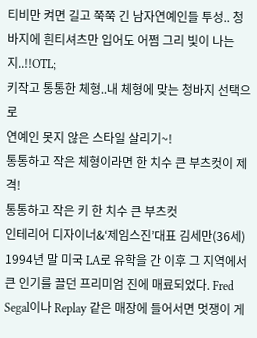티비만 켜면 길고 쭉쭉 긴 남자연예인들 투성.. 청바지에 흰티셔츠만 입어도 어쩜 그리 빛이 나는지..!!OTL;
키작고 통통한 체형..내 체형에 맞는 청바지 선택으로
연예인 못지 않은 스타일 살리기~!
통통하고 작은 체형이라면 한 치수 큰 부츠컷이 제격!
통통하고 작은 키 한 치수 큰 부츠컷
인테리어 디자이너&‘제임스진’대표 김세만(36세)
1994년 말 미국 LA로 유학을 간 이후 그 지역에서 큰 인기를 끌던 프리미엄 진에 매료되었다. Fred Segal이나 Replay 같은 매장에 들어서면 멋쟁이 게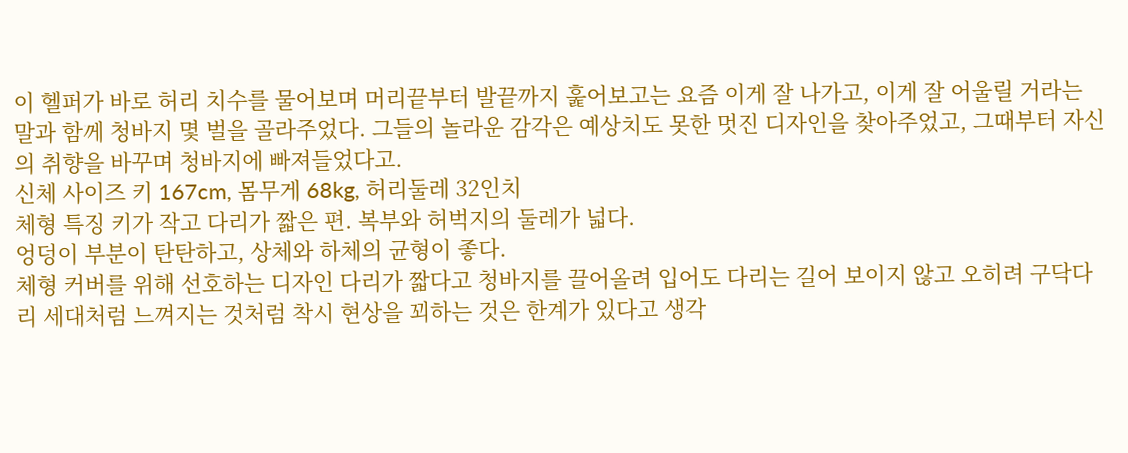이 헬퍼가 바로 허리 치수를 물어보며 머리끝부터 발끝까지 훑어보고는 요즘 이게 잘 나가고, 이게 잘 어울릴 거라는 말과 함께 청바지 몇 벌을 골라주었다. 그들의 놀라운 감각은 예상치도 못한 멋진 디자인을 찾아주었고, 그때부터 자신의 취향을 바꾸며 청바지에 빠져들었다고.
신체 사이즈 키 167cm, 몸무게 68kg, 허리둘레 32인치
체형 특징 키가 작고 다리가 짧은 편. 복부와 허벅지의 둘레가 넓다.
엉덩이 부분이 탄탄하고, 상체와 하체의 균형이 좋다.
체형 커버를 위해 선호하는 디자인 다리가 짧다고 청바지를 끌어올려 입어도 다리는 길어 보이지 않고 오히려 구닥다리 세대처럼 느껴지는 것처럼 착시 현상을 꾀하는 것은 한계가 있다고 생각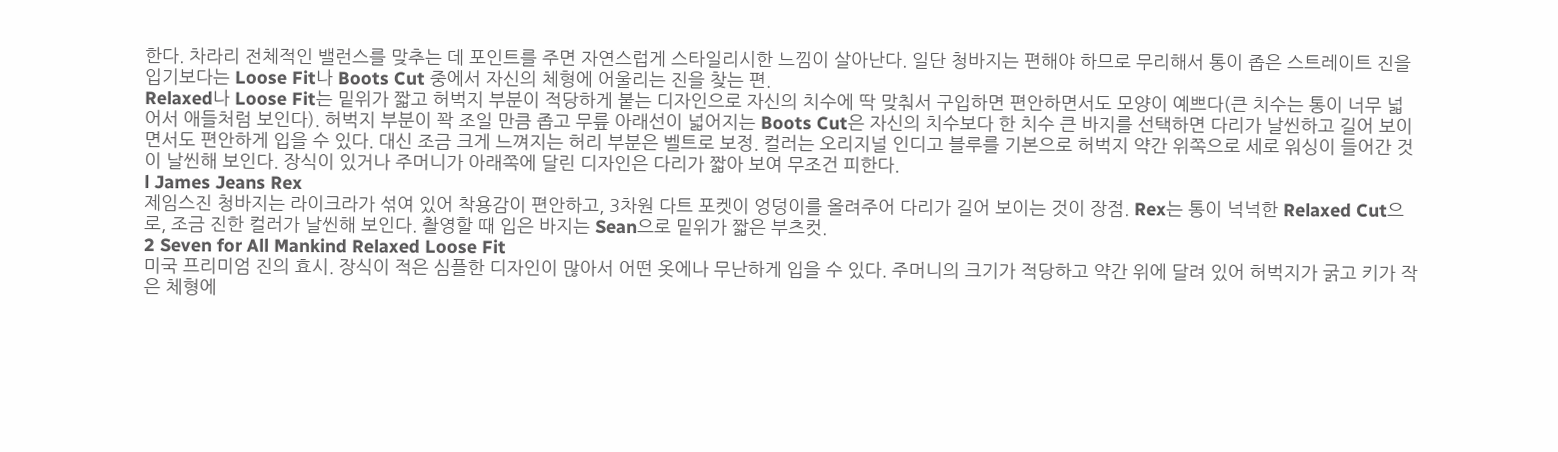한다. 차라리 전체적인 밸런스를 맞추는 데 포인트를 주면 자연스럽게 스타일리시한 느낌이 살아난다. 일단 청바지는 편해야 하므로 무리해서 통이 좁은 스트레이트 진을 입기보다는 Loose Fit나 Boots Cut 중에서 자신의 체형에 어울리는 진을 찾는 편.
Relaxed나 Loose Fit는 밑위가 짧고 허벅지 부분이 적당하게 붙는 디자인으로 자신의 치수에 딱 맞춰서 구입하면 편안하면서도 모양이 예쁘다(큰 치수는 통이 너무 넓어서 애들처럼 보인다). 허벅지 부분이 꽉 조일 만큼 좁고 무릎 아래선이 넓어지는 Boots Cut은 자신의 치수보다 한 치수 큰 바지를 선택하면 다리가 날씬하고 길어 보이면서도 편안하게 입을 수 있다. 대신 조금 크게 느껴지는 허리 부분은 벨트로 보정. 컬러는 오리지널 인디고 블루를 기본으로 허벅지 약간 위쪽으로 세로 워싱이 들어간 것이 날씬해 보인다. 장식이 있거나 주머니가 아래쪽에 달린 디자인은 다리가 짧아 보여 무조건 피한다.
l James Jeans Rex
제임스진 청바지는 라이크라가 섞여 있어 착용감이 편안하고, 3차원 다트 포켓이 엉덩이를 올려주어 다리가 길어 보이는 것이 장점. Rex는 통이 넉넉한 Relaxed Cut으로, 조금 진한 컬러가 날씬해 보인다. 촬영할 때 입은 바지는 Sean으로 밑위가 짧은 부츠컷.
2 Seven for All Mankind Relaxed Loose Fit
미국 프리미엄 진의 효시. 장식이 적은 심플한 디자인이 많아서 어떤 옷에나 무난하게 입을 수 있다. 주머니의 크기가 적당하고 약간 위에 달려 있어 허벅지가 굵고 키가 작은 체형에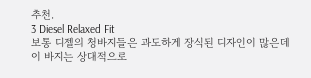추천.
3 Diesel Relaxed Fit
보통 디젤의 청바지들은 과도하게 장식된 디자인이 많은데 이 바지는 상대적으로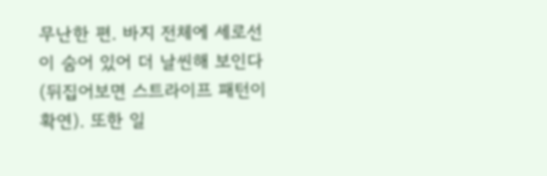무난한 편. 바지 전체에 세로선이 숨어 있어 더 날씬해 보인다(뒤집어보면 스트라이프 패턴이 확연). 또한 일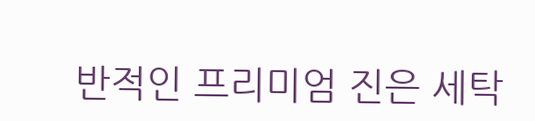반적인 프리미엄 진은 세탁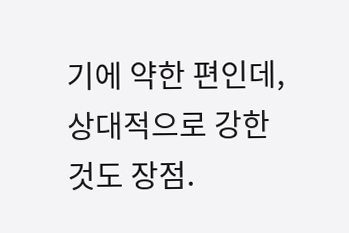기에 약한 편인데, 상대적으로 강한 것도 장점.